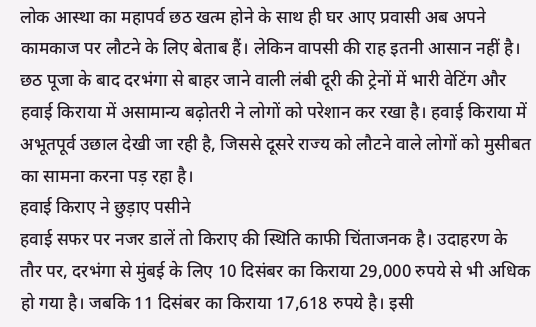लोक आस्था का महापर्व छठ खत्म होने के साथ ही घर आए प्रवासी अब अपने कामकाज पर लौटने के लिए बेताब हैं। लेकिन वापसी की राह इतनी आसान नहीं है। छठ पूजा के बाद दरभंगा से बाहर जाने वाली लंबी दूरी की ट्रेनों में भारी वेटिंग और हवाई किराया में असामान्य बढ़ोतरी ने लोगों को परेशान कर रखा है। हवाई किराया में अभूतपूर्व उछाल देखी जा रही है, जिससे दूसरे राज्य को लौटने वाले लोगों को मुसीबत का सामना करना पड़ रहा है।
हवाई किराए ने छुड़ाए पसीने
हवाई सफर पर नजर डालें तो किराए की स्थिति काफी चिंताजनक है। उदाहरण के तौर पर, दरभंगा से मुंबई के लिए 10 दिसंबर का किराया 29,000 रुपये से भी अधिक हो गया है। जबकि 11 दिसंबर का किराया 17,618 रुपये है। इसी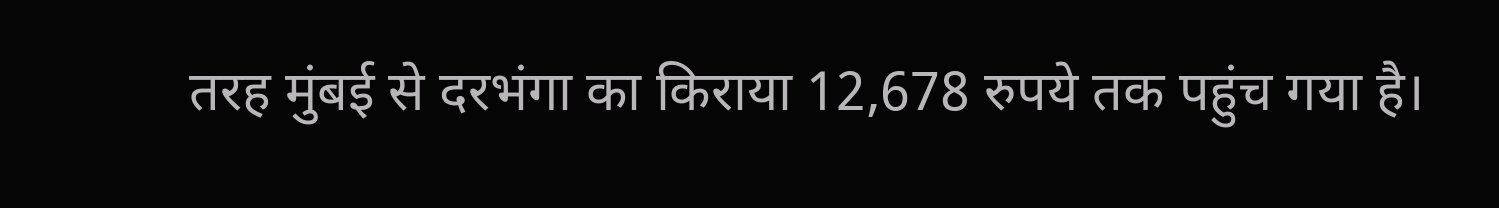तरह मुंबई से दरभंगा का किराया 12,678 रुपये तक पहुंच गया है।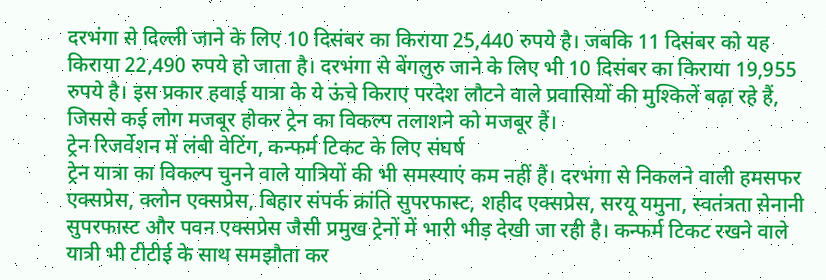दरभंगा से दिल्ली जाने के लिए 10 दिसंबर का किराया 25,440 रुपये है। जबकि 11 दिसंबर को यह किराया 22,490 रुपये हो जाता है। दरभंगा से बेंगलुरु जाने के लिए भी 10 दिसंबर का किराया 19,955 रुपये है। इस प्रकार हवाई यात्रा के ये ऊंचे किराए परदेश लौटने वाले प्रवासियों की मुश्किलें बढ़ा रहे हैं, जिससे कई लोग मजबूर होकर ट्रेन का विकल्प तलाशने को मजबूर हैं।
ट्रेन रिजर्वेशन में लंबी वेटिंग, कन्फर्म टिकट के लिए संघर्ष
ट्रेन यात्रा का विकल्प चुनने वाले यात्रियों की भी समस्याएं कम नहीं हैं। दरभंगा से निकलने वाली हमसफर एक्सप्रेस, क्लोन एक्सप्रेस, बिहार संपर्क क्रांति सुपरफास्ट, शहीद एक्सप्रेस, सरयू यमुना, स्वतंत्रता सेनानी सुपरफास्ट और पवन एक्सप्रेस जैसी प्रमुख ट्रेनों में भारी भीड़ देखी जा रही है। कन्फर्म टिकट रखने वाले यात्री भी टीटीई के साथ समझौता कर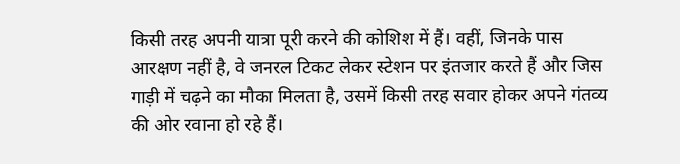किसी तरह अपनी यात्रा पूरी करने की कोशिश में हैं। वहीं, जिनके पास आरक्षण नहीं है, वे जनरल टिकट लेकर स्टेशन पर इंतजार करते हैं और जिस गाड़ी में चढ़ने का मौका मिलता है, उसमें किसी तरह सवार होकर अपने गंतव्य की ओर रवाना हो रहे हैं।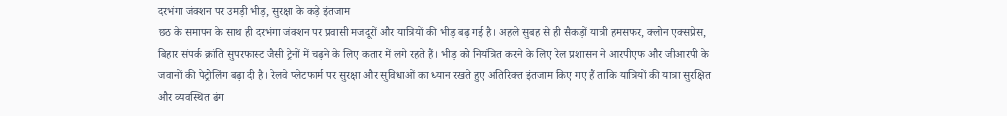दरभंगा जंक्शन पर उमड़ी भीड़, सुरक्षा के कड़े इंतजाम
छठ के समापन के साथ ही दरभंगा जंक्शन पर प्रवासी मजदूरों और यात्रियों की भीड़ बढ़ गई है। अहले सुबह से ही सैकड़ों यात्री हमसफर, क्लोन एक्सप्रेस, बिहार संपर्क क्रांति सुपरफास्ट जैसी ट्रेनों में चढ़ने के लिए कतार में लगे रहते हैं। भीड़ को नियंत्रित करने के लिए रेल प्रशासन ने आरपीएफ और जीआरपी के जवानों की पेट्रोलिंग बढ़ा दी है। रेलवे प्लेटफार्म पर सुरक्षा और सुविधाओं का ध्यान रखते हुए अतिरिक्त इंतजाम किए गए हैं ताकि यात्रियों की यात्रा सुरक्षित और व्यवस्थित ढंग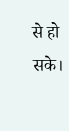से हो सके।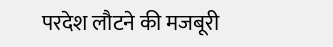परदेश लौटने की मजबूरी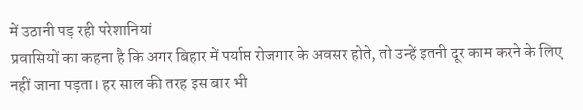में उठानी पड़ रही परेशानियां
प्रवासियों का कहना है कि अगर बिहार में पर्याप्त रोजगार के अवसर होते, तो उन्हें इतनी दूर काम करने के लिए नहीं जाना पड़ता। हर साल की तरह इस बार भी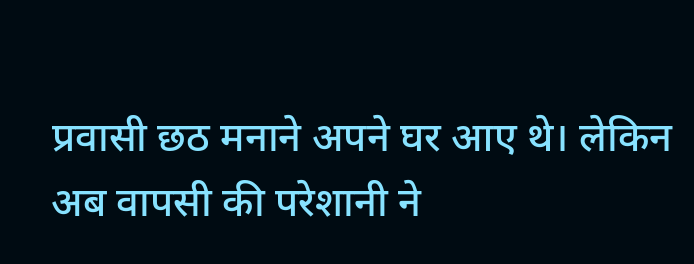प्रवासी छठ मनाने अपने घर आए थे। लेकिन अब वापसी की परेशानी ने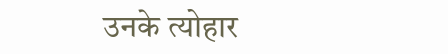उनके त्योहार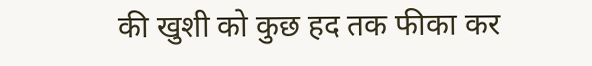की खुशी को कुछ हद तक फीका कर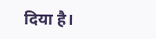दिया है।